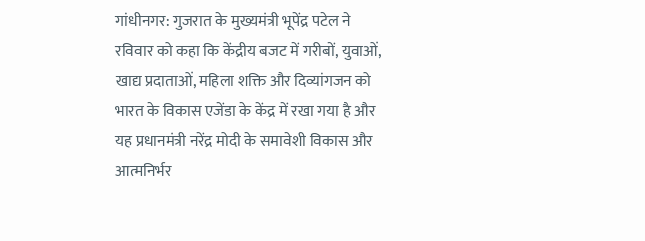गांधीनगर: गुजरात के मुख्यमंत्री भूपेंद्र पटेल ने रविवार को कहा कि केंद्रीय बजट में गरीबों, युवाओं, खाद्य प्रदाताओं, महिला शक्ति और दिव्यांगजन को भारत के विकास एजेंडा के केंद्र में रखा गया है और यह प्रधानमंत्री नरेंद्र मोदी के समावेशी विकास और आत्मनिर्भर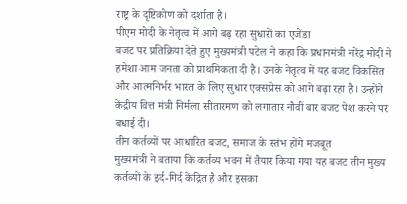राष्ट्र के दृष्टिकोण को दर्शाता है।
पीएम मोदी के नेतृत्व में आगे बढ़ रहा सुधारों का एजेंडा
बजट पर प्रतिक्रिया देते हुए मुख्यमंत्री पटेल ने कहा कि प्रधानमंत्री नरेंद्र मोदी ने हमेशा आम जनता को प्राथमिकता दी है। उनके नेतृत्व में यह बजट विकसित और आत्मनिर्भर भारत के लिए सुधार एक्सप्रेस को आगे बढ़ा रहा है। उन्होंने केंद्रीय वित्त मंत्री निर्मला सीतारमण को लगातार नौवीं बार बजट पेश करने पर बधाई दी।
तीन कर्तव्यों पर आधारित बजट, समाज के स्तंभ होंगे मजबूत
मुख्यमंत्री ने बताया कि कर्तव्य भवन में तैयार किया गया यह बजट तीन मुख्य कर्तव्यों के इर्द-गिर्द केंद्रित है और इसका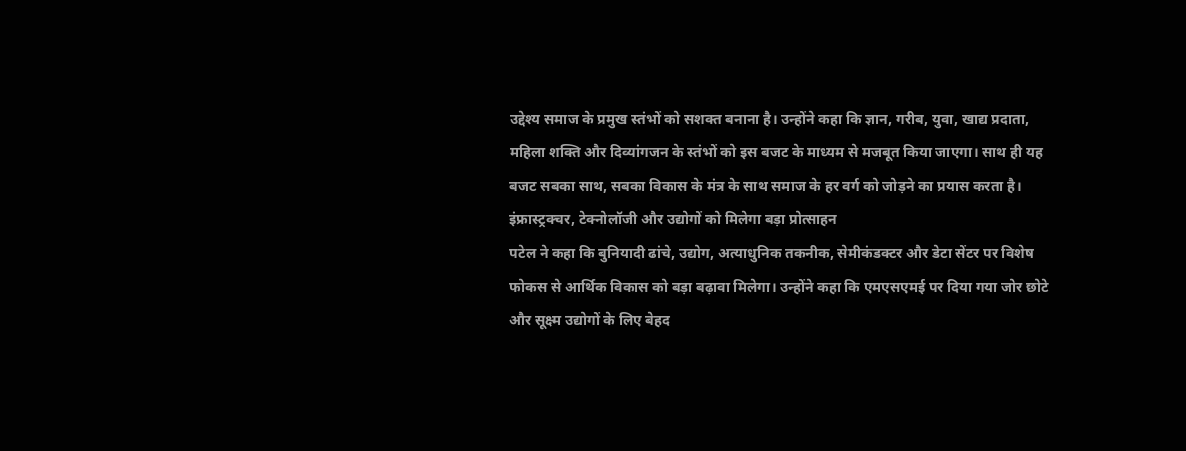उद्देश्य समाज के प्रमुख स्तंभों को सशक्त बनाना है। उन्होंने कहा कि ज्ञान, गरीब, युवा, खाद्य प्रदाता, महिला शक्ति और दिव्यांगजन के स्तंभों को इस बजट के माध्यम से मजबूत किया जाएगा। साथ ही यह बजट सबका साथ, सबका विकास के मंत्र के साथ समाज के हर वर्ग को जोड़ने का प्रयास करता है।
इंफ्रास्ट्रक्चर, टेक्नोलॉजी और उद्योगों को मिलेगा बड़ा प्रोत्साहन
पटेल ने कहा कि बुनियादी ढांचे, उद्योग, अत्याधुनिक तकनीक, सेमीकंडक्टर और डेटा सेंटर पर विशेष फोकस से आर्थिक विकास को बड़ा बढ़ावा मिलेगा। उन्होंने कहा कि एमएसएमई पर दिया गया जोर छोटे और सूक्ष्म उद्योगों के लिए बेहद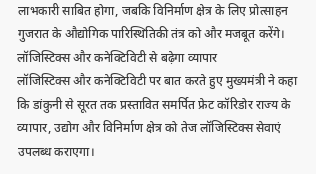लाभकारी साबित होगा, जबकि विनिर्माण क्षेत्र के लिए प्रोत्साहन गुजरात के औद्योगिक पारिस्थितिकी तंत्र को और मजबूत करेंगे।
लॉजिस्टिक्स और कनेक्टिविटी से बढ़ेगा व्यापार
लॉजिस्टिक्स और कनेक्टिविटी पर बात करते हुए मुख्यमंत्री ने कहा कि डांकुनी से सूरत तक प्रस्तावित समर्पित फ्रेट कॉरिडोर राज्य के व्यापार, उद्योग और विनिर्माण क्षेत्र को तेज लॉजिस्टिक्स सेवाएं उपलब्ध कराएगा।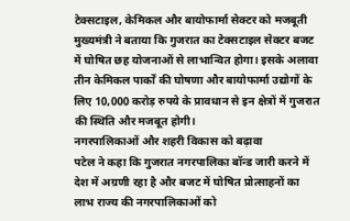टेक्सटाइल, केमिकल और बायोफार्मा सेक्टर को मजबूती
मुख्यमंत्री ने बताया कि गुजरात का टेक्सटाइल सेक्टर बजट में घोषित छह योजनाओं से लाभान्वित होगा। इसके अलावा तीन केमिकल पार्कों की घोषणा और बायोफार्मा उद्योगों के लिए 10,000 करोड़ रुपये के प्रावधान से इन क्षेत्रों में गुजरात की स्थिति और मजबूत होगी।
नगरपालिकाओं और शहरी विकास को बढ़ावा
पटेल ने कहा कि गुजरात नगरपालिका बॉन्ड जारी करने में देश में अग्रणी रहा है और बजट में घोषित प्रोत्साहनों का लाभ राज्य की नगरपालिकाओं को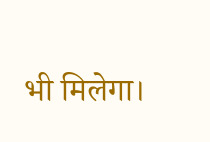भी मिलेगा।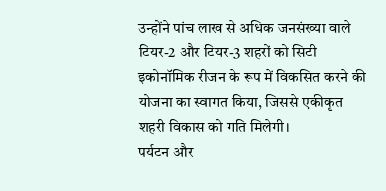उन्होंने पांच लाख से अधिक जनसंख्या वाले टियर-2 और टियर-3 शहरों को सिटी इकोनॉमिक रीजन के रूप में विकसित करने की योजना का स्वागत किया, जिससे एकीकृत शहरी विकास को गति मिलेगी।
पर्यटन और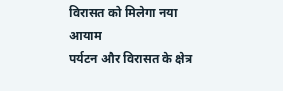विरासत को मिलेगा नया आयाम
पर्यटन और विरासत के क्षेत्र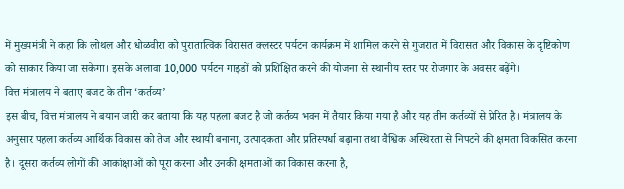में मुख्यमंत्री ने कहा कि लोथल और धोळवीरा को पुरातात्विक विरासत क्लस्टर पर्यटन कार्यक्रम में शामिल करने से गुजरात में विरासत और विकास के दृष्टिकोण को साकार किया जा सकेगा। इसके अलावा 10,000 पर्यटन गाइडों को प्रशिक्षित करने की योजना से स्थानीय स्तर पर रोजगार के अवसर बढ़ेंगे।
वित्त मंत्रालय ने बताए बजट के तीन ‘कर्तव्य’
इस बीच, वित्त मंत्रालय ने बयान जारी कर बताया कि यह पहला बजट है जो कर्तव्य भवन में तैयार किया गया है और यह तीन कर्तव्यों से प्रेरित है। मंत्रालय के अनुसार पहला कर्तव्य आर्थिक विकास को तेज और स्थायी बनाना, उत्पादकता और प्रतिस्पर्धा बढ़ाना तथा वैश्विक अस्थिरता से निपटने की क्षमता विकसित करना है। दूसरा कर्तव्य लोगों की आकांक्षाओं को पूरा करना और उनकी क्षमताओं का विकास करना है,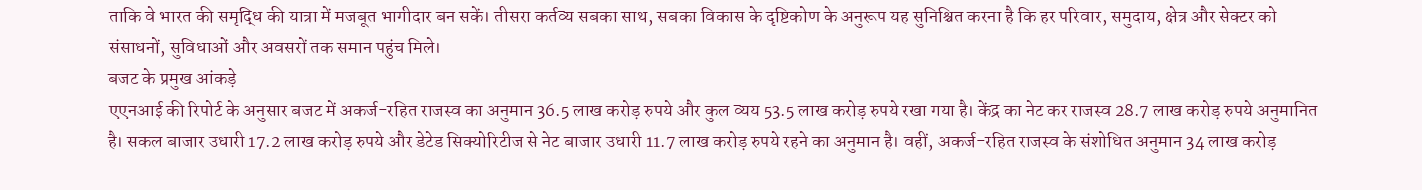ताकि वे भारत की समृद्धि की यात्रा में मजबूत भागीदार बन सकें। तीसरा कर्तव्य सबका साथ, सबका विकास के दृष्टिकोण के अनुरूप यह सुनिश्चित करना है कि हर परिवार, समुदाय, क्षेत्र और सेक्टर को संसाधनों, सुविधाओं और अवसरों तक समान पहुंच मिले।
बजट के प्रमुख आंकड़े
एएनआई की रिपोर्ट के अनुसार बजट में अकर्ज-रहित राजस्व का अनुमान 36.5 लाख करोड़ रुपये और कुल व्यय 53.5 लाख करोड़ रुपये रखा गया है। केंद्र का नेट कर राजस्व 28.7 लाख करोड़ रुपये अनुमानित है। सकल बाजार उधारी 17.2 लाख करोड़ रुपये और डेटेड सिक्योरिटीज से नेट बाजार उधारी 11.7 लाख करोड़ रुपये रहने का अनुमान है। वहीं, अकर्ज-रहित राजस्व के संशोधित अनुमान 34 लाख करोड़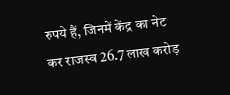रुपये हैं, जिनमें केंद्र का नेट कर राजस्व 26.7 लाख करोड़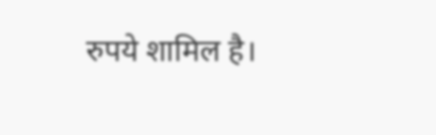रुपये शामिल है।